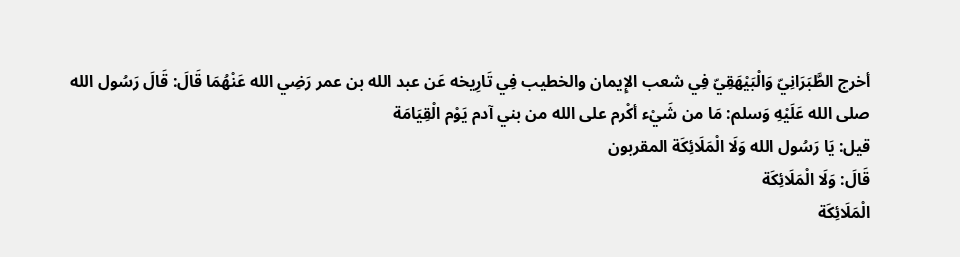أخرج الطَّبَرَانِيّ وَالْبَيْهَقِيّ فِي شعب الإِيمان والخطيب فِي تَارِيخه عَن عبد الله بن عمر رَضِي الله عَنْهُمَا قَالَ: قَالَ رَسُول الله صلى الله عَلَيْهِ وَسلم: مَا من شَيْء أكْرم على الله من بني آدم يَوْم الْقِيَامَة
قيل: يَا رَسُول الله وَلَا الْمَلَائِكَة المقربون
قَالَ: وَلَا الْمَلَائِكَة
الْمَلَائِكَة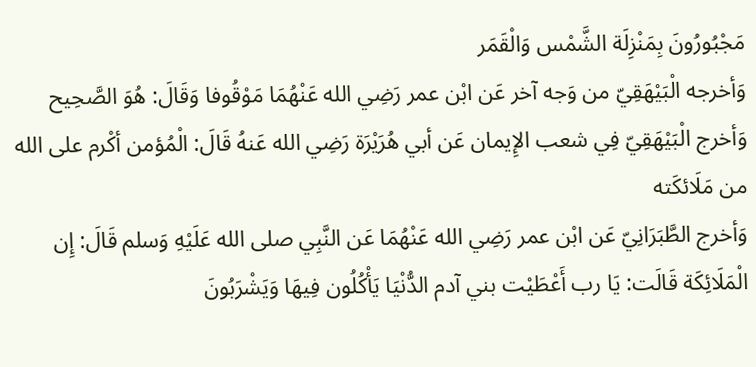مَجْبُورُونَ بِمَنْزِلَة الشَّمْس وَالْقَمَر
وَأخرجه الْبَيْهَقِيّ من وَجه آخر عَن ابْن عمر رَضِي الله عَنْهُمَا مَوْقُوفا وَقَالَ: هُوَ الصَّحِيح
وَأخرج الْبَيْهَقِيّ فِي شعب الإِيمان عَن أبي هُرَيْرَة رَضِي الله عَنهُ قَالَ: الْمُؤمن أكْرم على الله من مَلَائكَته
وَأخرج الطَّبَرَانِيّ عَن ابْن عمر رَضِي الله عَنْهُمَا عَن النَّبِي صلى الله عَلَيْهِ وَسلم قَالَ: إِن الْمَلَائِكَة قَالَت: يَا رب أَعْطَيْت بني آدم الدُّنْيَا يَأْكُلُون فِيهَا وَيَشْرَبُونَ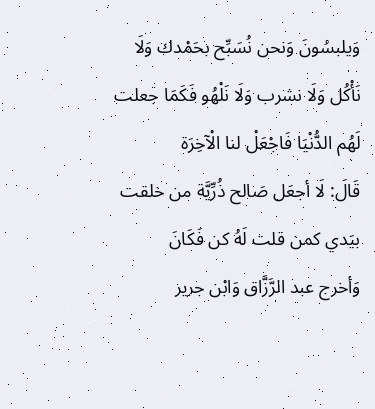وَيلبسُونَ وَنحن نُسَبِّح بحَمْدك وَلَا نَأْكُل وَلَا نشرب وَلَا نَلْهُو فَكَمَا جعلت لَهُم الدُّنْيَا فَاجْعَلْ لنا الْآخِرَة
قَالَ: لَا أجعَل صَالح ذُرِّيَّة من خلقت بيَدي كمن قلت لَهُ كن فَكَانَ
وَأخرج عبد الرَّزَّاق وَابْن جرير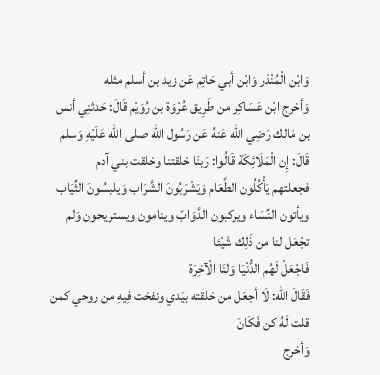وَابْن الْمُنْذر وَابْن أبي حَاتِم عَن زيد بن أسلم مثله
وَأخرج ابْن عَسَاكِر من طَرِيق عُرْوَة بن رُوَيْم قَالَ: حَدثنِي أنس بن مَالك رَضِي الله عَنهُ عَن رَسُول الله صلى الله عَلَيْهِ وَسلم قَالَ: إِن الْمَلَائِكَة قَالُوا: رَبنَا خلقتنا وخلقت بني آدم
فجعلتهم يَأْكُلُون الطَّعَام وَيَشْرَبُونَ الشَّرَاب وَيلبسُونَ الثِّيَاب ويأتون النِّسَاء ويركبون الدَّوَابّ وينامون ويستريحون وَلم تجْعَل لنا من ذَلِك شَيْئا
فَاجْعَلْ لَهُم الدُّنْيَا وَلنَا الْآخِرَة
فَقَالَ الله: لَا أجعَل من خلقته بيَدي ونفخت فِيهِ من روحي كمن قلت لَهُ كن فَكَانَ
وَأخرج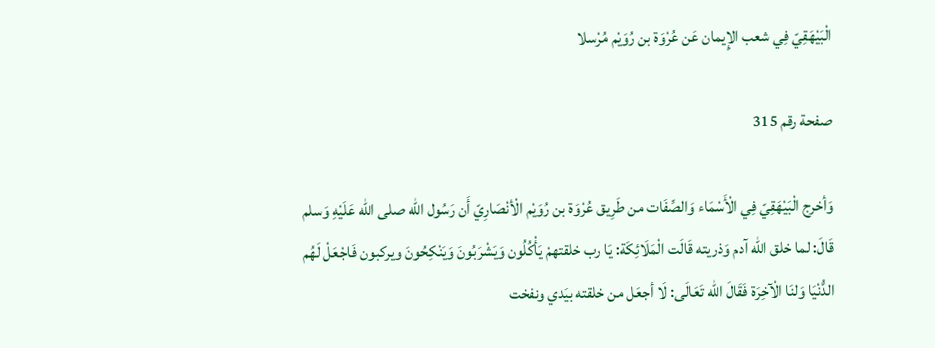الْبَيْهَقِيّ فِي شعب الإِيمان عَن عُرْوَة بن رُوَيْم مُرْسلا

صفحة رقم 315

وَأخرج الْبَيْهَقِيّ فِي الْأَسْمَاء وَالصِّفَات من طَرِيق عُرْوَة بن رُوَيْم الْأنْصَارِيّ أَن رَسُول الله صلى الله عَلَيْهِ وَسلم قَالَ: لما خلق الله آدم وَذريته قَالَت الْمَلَائِكَة: يَا رب خلقتهمْ يَأْكُلُون وَيَشْرَبُونَ وَيَنْكِحُونَ ويركبون فَاجْعَلْ لَهُم الدُّنْيَا وَلنَا الْآخِرَة فَقَالَ الله تَعَالَى: لَا أجعَل من خلقته بيَدي ونفخت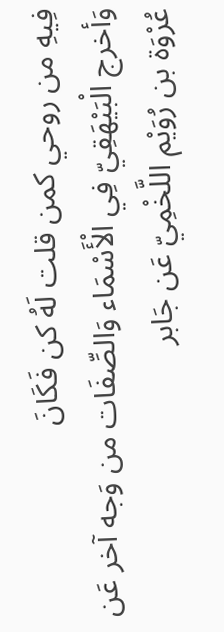فِيهِ من روحي كمن قلت لَهُ كن فَكَانَ
وَأخرج الْبَيْهَقِيّ فِي الْأَسْمَاء وَالصِّفَات من وَجه آخر عَن عُرْوَة بن رُوَيْم اللَّخْمِيّ عَن جَابر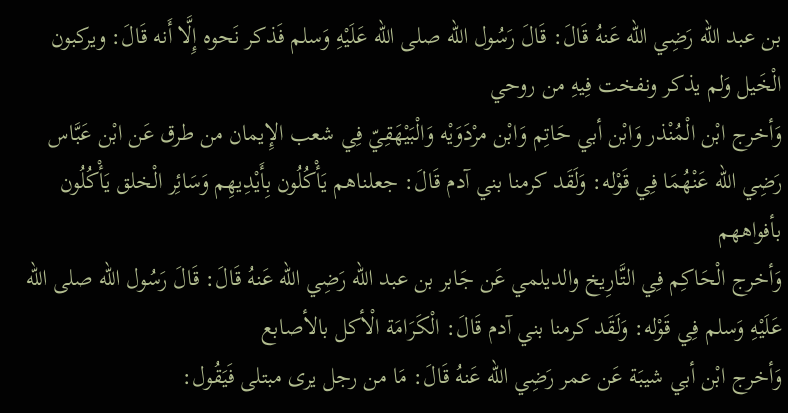بن عبد الله رَضِي الله عَنهُ قَالَ: قَالَ رَسُول الله صلى الله عَلَيْهِ وَسلم فَذكر نَحوه إِلَّا أَنه قَالَ: ويركبون الْخَيل وَلم يذكر ونفخت فِيهِ من روحي
وَأخرج ابْن الْمُنْذر وَابْن أبي حَاتِم وَابْن مرْدَوَيْه وَالْبَيْهَقِيّ فِي شعب الإِيمان من طرق عَن ابْن عَبَّاس رَضِي الله عَنْهُمَا فِي قَوْله: وَلَقَد كرمنا بني آدم قَالَ: جعلناهم يَأْكُلُون بِأَيْدِيهِم وَسَائِر الْخلق يَأْكُلُون بأفواههم
وَأخرج الْحَاكِم فِي التَّارِيخ والديلمي عَن جَابر بن عبد الله رَضِي الله عَنهُ قَالَ: قَالَ رَسُول الله صلى الله عَلَيْهِ وَسلم فِي قَوْله: وَلَقَد كرمنا بني آدم قَالَ: الْكَرَامَة الْأكل بالأصابع
وَأخرج ابْن أبي شيبَة عَن عمر رَضِي الله عَنهُ قَالَ: مَا من رجل يرى مبتلى فَيَقُول: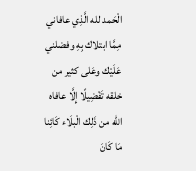الْحَمد لله الَّذِي عافاني مِمَّا ابتلاك بِهِ وفضلني عَلَيْك وعَلى كثير من خلقه تَفْضِيلًا إِلَّا عافاه الله من ذَلِك الْبلَاء كَائِنا مَا كَانَ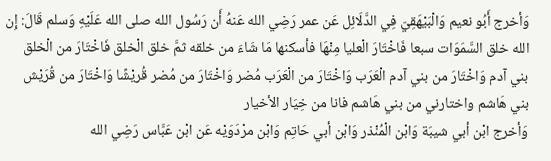وَأخرج أَبُو نعيم وَالْبَيْهَقِيّ فِي الدَّلَائِل عَن عمر رَضِي الله عَنهُ أَن رَسُول الله صلى الله عَلَيْهِ وَسلم قَالَ: إِن الله خلق السَّمَوَات سبعا فَاخْتَارَ الْعليا مِنْهَا فأسكنها مَا شَاءَ من خلقه ثمَّ خلق الْخلق فَاخْتَارَ من الْخلق بني آدم وَاخْتَارَ من بني آدم الْعَرَب وَاخْتَارَ من الْعَرَب مُضر وَاخْتَارَ من مُضر قُريْشًا وَاخْتَارَ من قُرَيْش بني هَاشم واختارني من بني هَاشم فانا من خِيَار الأخيار
وَأخرج ابْن أبي شيبَة وَابْن الْمُنْذر وَابْن أبي حَاتِم وَابْن مرْدَوَيْه عَن ابْن عَبَّاس رَضِي الله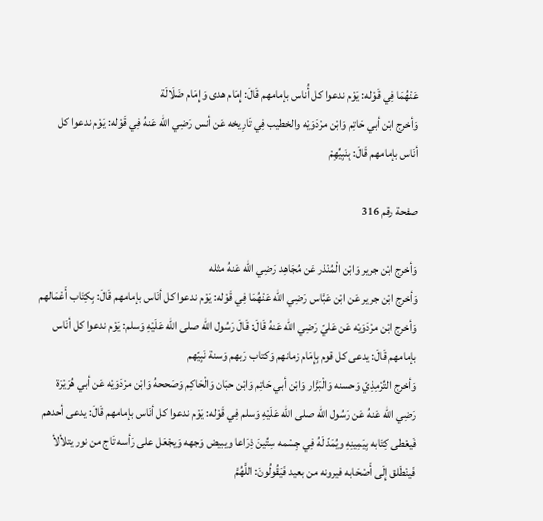عَنْهُمَا فِي قَوْله: يَوْم ندعوا كل أُناس بإمامهم قَالَ: إِمَام هدى وَإِمَام ضَلَالَة
وَأخرج ابْن أبي حَاتِم وَابْن مرْدَوَيْه والخطيب فِي تَارِيخه عَن أنس رَضِي الله عَنهُ فِي قَوْله: يَوْم ندعوا كل أنَاس بإمامهم قَالَ: بِنَبِيِّهِمْ

صفحة رقم 316

وَأخرج ابْن جرير وَابْن الْمُنْذر عَن مُجَاهِد رَضِي الله عَنهُ مثله
وَأخرج ابْن جرير عَن ابْن عَبَّاس رَضِي الله عَنْهُمَا فِي قَوْله: يَوْم ندعوا كل أنَاس بإمامهم قَالَ: بِكِتَاب أَعْمَالهم
وَأخرج ابْن مرْدَوَيْه عَن عَليّ رَضِي الله عَنهُ قَالَ: قَالَ رَسُول الله صلى الله عَلَيْهِ وَسلم: يَوْم ندعوا كل أنَاس بإمامهم قَالَ: يدعى كل قوم بِإِمَام زمانهم وَكتاب رَبهم وَسنة نَبِيّهم
وَأخرج التِّرْمِذِيّ وَحسنه وَالْبَزَّار وَابْن أبي حَاتِم وَابْن حبَان وَالْحَاكِم وَصَححهُ وَابْن مرْدَوَيْه عَن أبي هُرَيْرَة رَضِي الله عَنهُ عَن رَسُول الله صلى الله عَلَيْهِ وَسلم فِي قَوْله: يَوْم ندعوا كل أنَاس بإمامهم قَالَ: يدعى أحدهم فَيعْطى كِتَابه بِيَمِينِهِ ويُمَدّ لَهُ فِي جِسْمه سِتِّينَ ذِرَاعا ويبيض وَجهه وَيجْعَل على رَأسه تَاج من نور يتلألأ فَينْطَلق إِلَى أَصْحَابه فيرونه من بعيد فَيَقُولُونَ: اللَّهُمَّ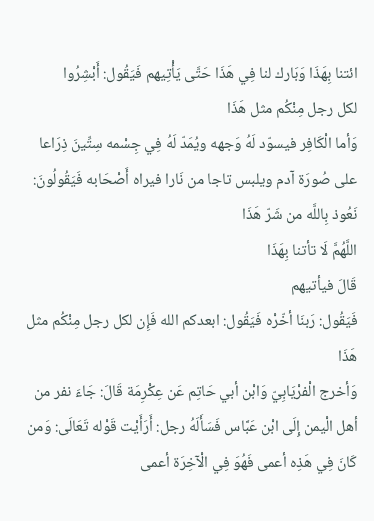ائتنا بِهَذَا وَبَارك لنا فِي هَذَا حَتَّى يَأْتِيهم فَيَقُول: أَبْشِرُوا
لكل رجل مِنْكُم مثل هَذَا
وَأما الْكَافِر فيسوّد لَهُ وَجهه ويُمَدّ لَهُ فِي جِسْمه سِتِّينَ ذِرَاعا على صُورَة آدم ويلبس تاجا من نَارا فيراه أَصْحَابه فَيَقُولُونَ: نَعُوذ بِاللَّه من شَرّ هَذَا
اللَّهُمَّ لَا تأتنا بِهَذَا
قَالَ فيأتيهم
فَيَقُول: رَبنَا أخّرْه فَيَقُول: ابعدكم الله فَإِن لكل رجل مِنْكُم مثل هَذَا
وَأخرج الْفرْيَابِيّ وَابْن أبي حَاتِم عَن عِكْرِمَة قَالَ: جَاءَ نفر من أهل الْيمن إِلَى ابْن عَبَّاس فَسَأَلَهُ رجل: أَرَأَيْت قَوْله تَعَالَى: وَمن كَانَ فِي هَذِه أعمى فَهُوَ فِي الْآخِرَة أعمى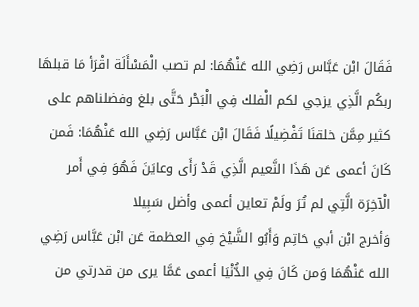فَقَالَ ابْن عَبَّاس رَضِي الله عَنْهُمَا: لم تصب الْمَسْأَلَة اقْرَأ مَا قبلهَا ربكُم الَّذِي يزجي لكم الْفلك فِي الْبَحْر حَتَّى بلغ وفضلناهم على كثير مِمَّن خلقنَا تَفْضِيلًا فَقَالَ ابْن عَبَّاس رَضِي الله عَنْهُمَا: فَمن كَانَ أعمى عَن هَذَا النَّعيم الَّذِي قَدْ رَأَى وعايَنَ فَهُوَ فِي أَمر الْآخِرَة الَّتِي لم تُرَ ولَمْ تعاين أعمى وأضل سَبِيلا
وَأخرج ابْن أبي حَاتِم وَأَبُو الشَّيْخ فِي العظمة عَن ابْن عَبَّاس رَضِي الله عَنْهُمَا وَمن كَانَ فِي الدُّنْيَا أعمى عَمَّا يرى من قدرتي من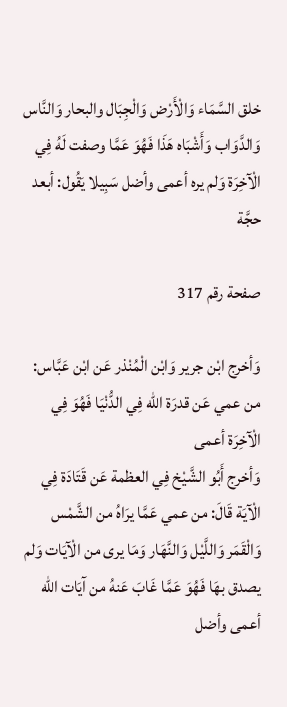خلق السَّمَاء وَالْأَرْض وَالْجِبَال والبحار وَالنَّاس وَالدَّوَاب وَأَشْبَاه هَذَا فَهُوَ عَمَّا وصفت لَهُ فِي الْآخِرَة وَلم يره أعمى وأضل سَبِيلا يَقُول: أبعد حجَّة

صفحة رقم 317

وَأخرج ابْن جرير وَابْن الْمُنْذر عَن ابْن عَبَّاس: من عمي عَن قدرَة الله فِي الدُّنْيَا فَهُوَ فِي الْآخِرَة أعمى
وَأخرج أَبُو الشَّيْخ فِي العظمة عَن قَتَادَة فِي الْآيَة قَالَ: من عمي عَمَّا يرَاهُ من الشَّمْس وَالْقَمَر وَاللَّيْل وَالنَّهَار وَمَا يرى من الْآيَات وَلم يصدق بهَا فَهُوَ عَمَّا غَابَ عَنهُ من آيَات الله أعمى وأضل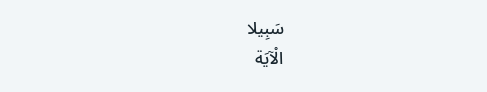سَبِيلا
الْآيَة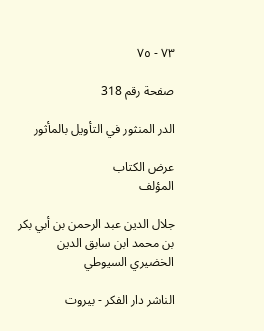٧٣ - ٧٥

صفحة رقم 318

الدر المنثور في التأويل بالمأثور

عرض الكتاب
المؤلف

جلال الدين عبد الرحمن بن أبي بكر بن محمد ابن سابق الدين الخضيري السيوطي

الناشر دار الفكر - بيروت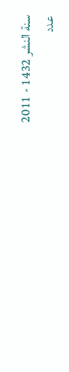سنة النشر 1432 - 2011
عدد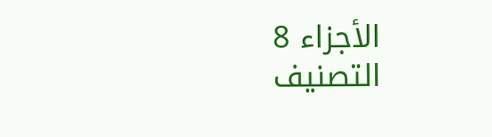الأجزاء 8
التصنيف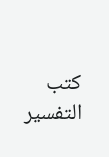كتب التفسير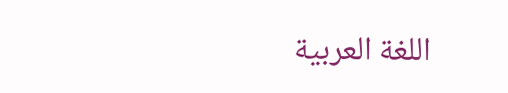اللغة العربية